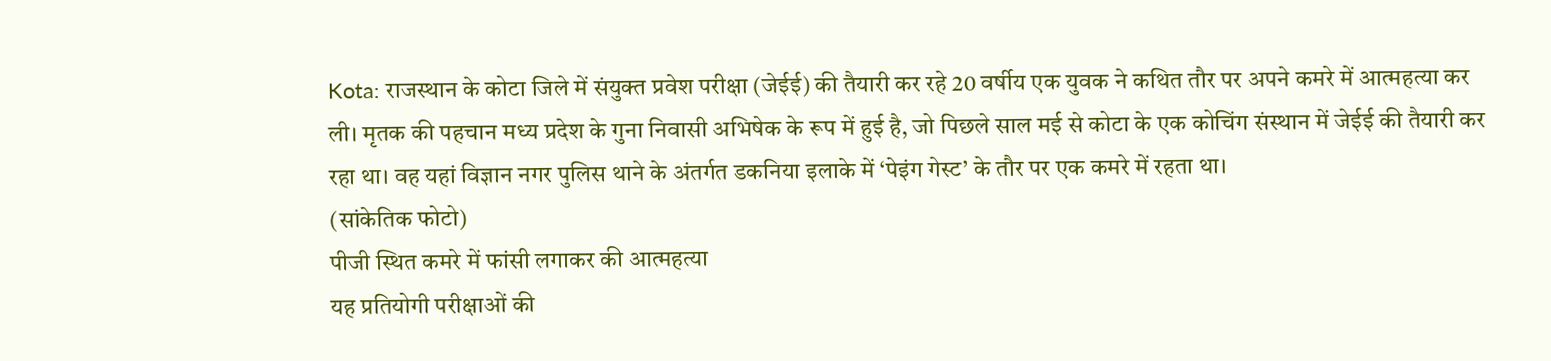Kota: राजस्थान के कोटा जिले में संयुक्त प्रवेश परीक्षा (जेईई) की तैयारी कर रहे 20 वर्षीय एक युवक ने कथित तौर पर अपने कमरे में आत्महत्या कर ली। मृतक की पहचान मध्य प्रदेश के गुना निवासी अभिषेक के रूप में हुई है, जो पिछले साल मई से कोटा के एक कोचिंग संस्थान में जेईई की तैयारी कर रहा था। वह यहां विज्ञान नगर पुलिस थाने के अंतर्गत डकनिया इलाके में ‘पेइंग गेस्ट’ के तौर पर एक कमरे में रहता था।
(सांकेतिक फोटो)
पीजी स्थित कमरे में फांसी लगाकर की आत्महत्या
यह प्रतियोगी परीक्षाओं की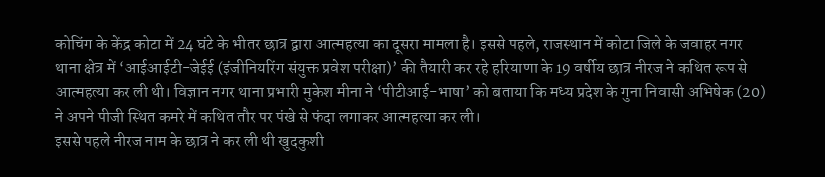कोचिंग के केंद्र कोटा में 24 घंटे के भीतर छात्र द्वारा आत्महत्या का दूसरा मामला है। इससे पहले, राजस्थान में कोटा जिले के जवाहर नगर थाना क्षेत्र में ‘आईआईटी-जेईई (इंजीनियरिंग संयुक्त प्रवेश परीक्षा)’ की तैयारी कर रहे हरियाणा के 19 वर्षीय छात्र नीरज ने कथित रूप से आत्महत्या कर ली थी। विज्ञान नगर थाना प्रभारी मुकेश मीना ने ‘पीटीआई-भाषा’ को बताया कि मध्य प्रदेश के गुना निवासी अभिषेक (20) ने अपने पीजी स्थित कमरे में कथित तौर पर पंखे से फंदा लगाकर आत्महत्या कर ली।
इससे पहले नीरज नाम के छात्र ने कर ली थी खुदकुशी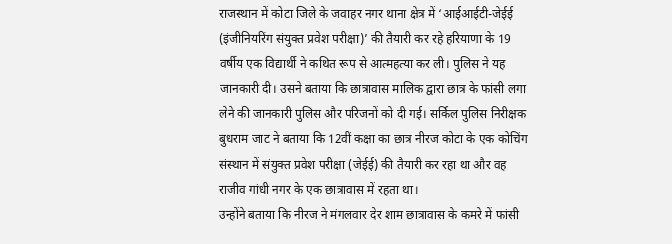राजस्थान में कोटा जिले के जवाहर नगर थाना क्षेत्र में ‘आईआईटी-जेईई (इंजीनियरिंग संयुक्त प्रवेश परीक्षा)’ की तैयारी कर रहे हरियाणा के 19 वर्षीय एक विद्यार्थी ने कथित रूप से आत्महत्या कर ली। पुलिस ने यह जानकारी दी। उसने बताया कि छात्रावास मालिक द्वारा छात्र के फांसी लगा लेने की जानकारी पुलिस और परिजनों को दी गई। सर्किल पुलिस निरीक्षक बुधराम जाट ने बताया कि 12वीं कक्षा का छात्र नीरज कोटा के एक कोचिंग संस्थान में संयुक्त प्रवेश परीक्षा (जेईई) की तैयारी कर रहा था और वह राजीव गांधी नगर के एक छात्रावास में रहता था।
उन्होंने बताया कि नीरज ने मंगलवार देर शाम छात्रावास के कमरे में फांसी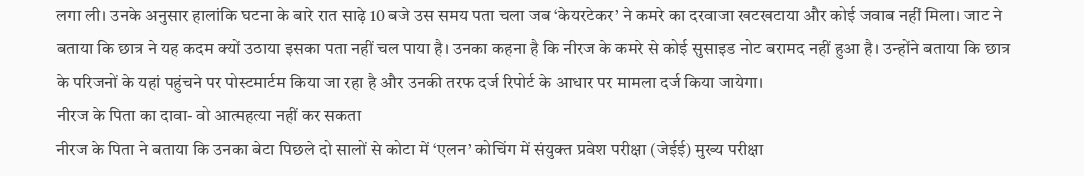लगा ली। उनके अनुसार हालांकि घटना के बारे रात साढ़े 10 बजे उस समय पता चला जब ‘केयरटेकर’ ने कमरे का दरवाजा खटखटाया और कोई जवाब नहीं मिला। जाट ने बताया कि छात्र ने यह कदम क्यों उठाया इसका पता नहीं चल पाया है। उनका कहना है कि नीरज के कमरे से कोई सुसाइड नोट बरामद नहीं हुआ है। उन्होंने बताया कि छात्र के परिजनों के यहां पहुंचने पर पोस्टमार्टम किया जा रहा है और उनकी तरफ दर्ज रिपोर्ट के आधार पर मामला दर्ज किया जायेगा।
नीरज के पिता का दावा- वो आत्महत्या नहीं कर सकता
नीरज के पिता ने बताया कि उनका बेटा पिछले दो सालों से कोटा में ‘एलन’ कोचिंग में संयुक्त प्रवेश परीक्षा (जेईई) मुख्य परीक्षा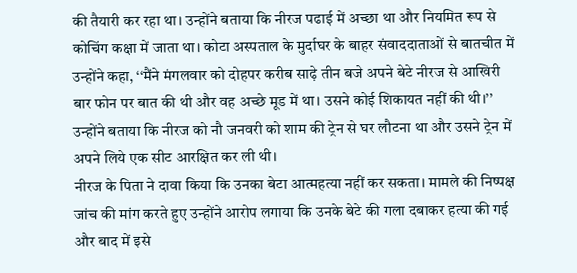की तैयारी कर रहा था। उन्होंने बताया कि नीरज पढाई में अच्छा था और नियमित रूप से कोचिंग कक्षा में जाता था। कोटा अस्पताल के मुर्दाघर के बाहर संवाददाताओं से बातचीत में उन्होंने कहा, ‘‘मैंने मंगलवार को दोहपर करीब साढ़े तीन बजे अपने बेटे नीरज से आखिरी बार फोन पर बात की थी और वह अच्छे मूड में था। उसने कोई शिकायत नहीं की थी।’’ उन्होंने बताया कि नीरज को नौ जनवरी को शाम की ट्रेन से घर लौटना था और उसने ट्रेन में अपने लिये एक सीट आरक्षित कर ली थी।
नीरज के पिता ने दावा किया कि उनका बेटा आत्महत्या नहीं कर सकता। मामले की निष्पक्ष जांच की मांग करते हुए उन्होंने आरोप लगाया कि उनके बेटे की गला दबाकर हत्या की गई और बाद में इसे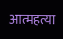आत्महत्या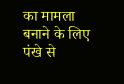का मामला बनाने के लिए पंखे से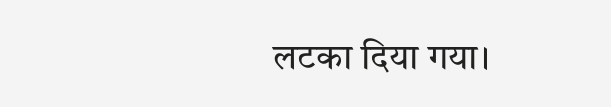लटका दिया गया।